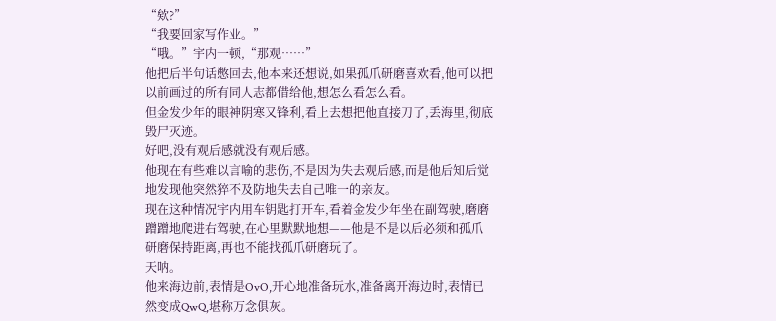“欸?”
“我要回家写作业。”
“哦。”宇内一顿,“那观……”
他把后半句话憋回去,他本来还想说,如果孤爪研磨喜欢看,他可以把以前画过的所有同人志都借给他,想怎么看怎么看。
但金发少年的眼神阴寒又锋利,看上去想把他直接刀了,丢海里,彻底毁尸灭迹。
好吧,没有观后感就没有观后感。
他现在有些难以言喻的悲伤,不是因为失去观后感,而是他后知后觉地发现他突然猝不及防地失去自己唯一的亲友。
现在这种情况宇内用车钥匙打开车,看着金发少年坐在副驾驶,磨磨蹭蹭地爬进右驾驶,在心里默默地想——他是不是以后必须和孤爪研磨保持距离,再也不能找孤爪研磨玩了。
天呐。
他来海边前,表情是OvO,开心地准备玩水,准备离开海边时,表情已然变成QwQ,堪称万念俱灰。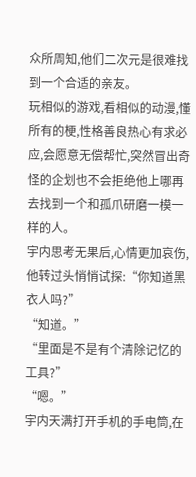众所周知,他们二次元是很难找到一个合适的亲友。
玩相似的游戏,看相似的动漫,懂所有的梗,性格善良热心有求必应,会愿意无偿帮忙,突然冒出奇怪的企划也不会拒绝他上哪再去找到一个和孤爪研磨一模一样的人。
宇内思考无果后,心情更加哀伤,他转过头悄悄试探:“你知道黑衣人吗?”
“知道。”
“里面是不是有个清除记忆的工具?”
“嗯。”
宇内天满打开手机的手电筒,在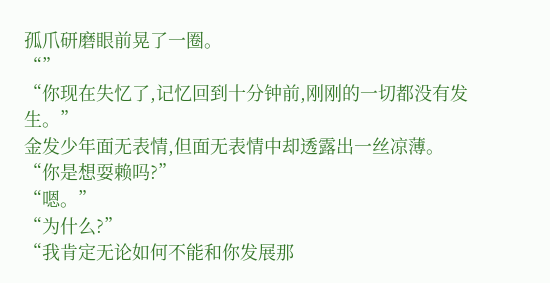孤爪研磨眼前晃了一圈。
“”
“你现在失忆了,记忆回到十分钟前,刚刚的一切都没有发生。”
金发少年面无表情,但面无表情中却透露出一丝凉薄。
“你是想耍赖吗?”
“嗯。”
“为什么?”
“我肯定无论如何不能和你发展那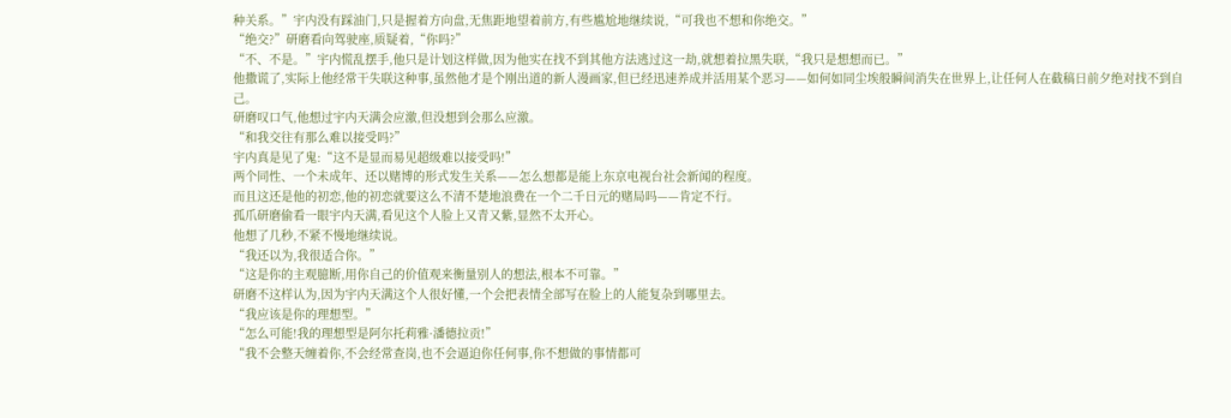种关系。”宇内没有踩油门,只是握着方向盘,无焦距地望着前方,有些尴尬地继续说,“可我也不想和你绝交。”
“绝交?”研磨看向驾驶座,质疑着,“你吗?”
“不、不是。”宇内慌乱摆手,他只是计划这样做,因为他实在找不到其他方法逃过这一劫,就想着拉黑失联,“我只是想想而已。”
他撒谎了,实际上他经常干失联这种事,虽然他才是个刚出道的新人漫画家,但已经迅速养成并活用某个恶习——如何如同尘埃般瞬间消失在世界上,让任何人在截稿日前夕绝对找不到自己。
研磨叹口气,他想过宇内天满会应激,但没想到会那么应激。
“和我交往有那么难以接受吗?”
宇内真是见了鬼:“这不是显而易见超级难以接受吗!”
两个同性、一个未成年、还以赌博的形式发生关系——怎么想都是能上东京电视台社会新闻的程度。
而且这还是他的初恋,他的初恋就要这么不清不楚地浪费在一个二千日元的赌局吗——肯定不行。
孤爪研磨偷看一眼宇内天满,看见这个人脸上又青又紫,显然不太开心。
他想了几秒,不紧不慢地继续说。
“我还以为,我很适合你。”
“这是你的主观臆断,用你自己的价值观来衡量别人的想法,根本不可靠。”
研磨不这样认为,因为宇内天满这个人很好懂,一个会把表情全部写在脸上的人能复杂到哪里去。
“我应该是你的理想型。”
“怎么可能!我的理想型是阿尔托莉雅·潘德拉贡!”
“我不会整天缠着你,不会经常查岗,也不会逼迫你任何事,你不想做的事情都可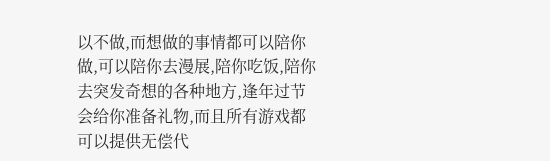以不做,而想做的事情都可以陪你做,可以陪你去漫展,陪你吃饭,陪你去突发奇想的各种地方,逢年过节会给你准备礼物,而且所有游戏都可以提供无偿代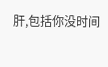肝,包括你没时间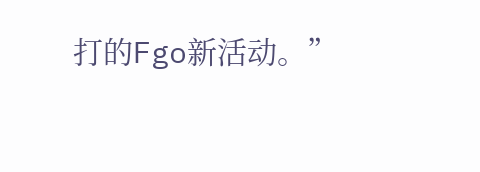打的Fgo新活动。”